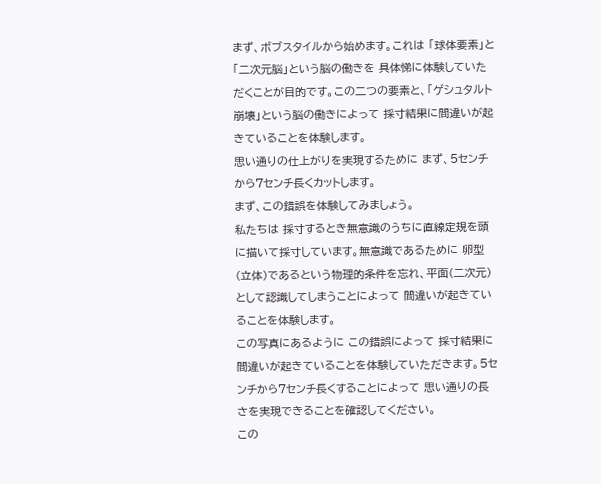まず、ボブスタイルから始めます。これは 「球体要素」と「二次元脳」という脳の働きを 具体悌に体験していただくことが目的です。この二つの要素と、「ゲシュタルト崩壊」という脳の働きによって 採寸結果に間違いが起きていることを体験します。
思い通りの仕上がりを実現するために まず、5センチから7センチ長くカットします。
まず、この錯誤を体験してみましょう。
私たちは 採寸するとき無意識のうちに直線定規を頭に描いて採寸しています。無意識であるために 卵型(立体)であるという物理的条件を忘れ、平面(二次元)として認識してしまうことによって 間違いが起きていることを体験します。
この写真にあるように この錯誤によって 採寸結果に間違いが起きていることを体験していただきます。5センチから7センチ長くすることによって 思い通りの長さを実現できることを確認してください。
この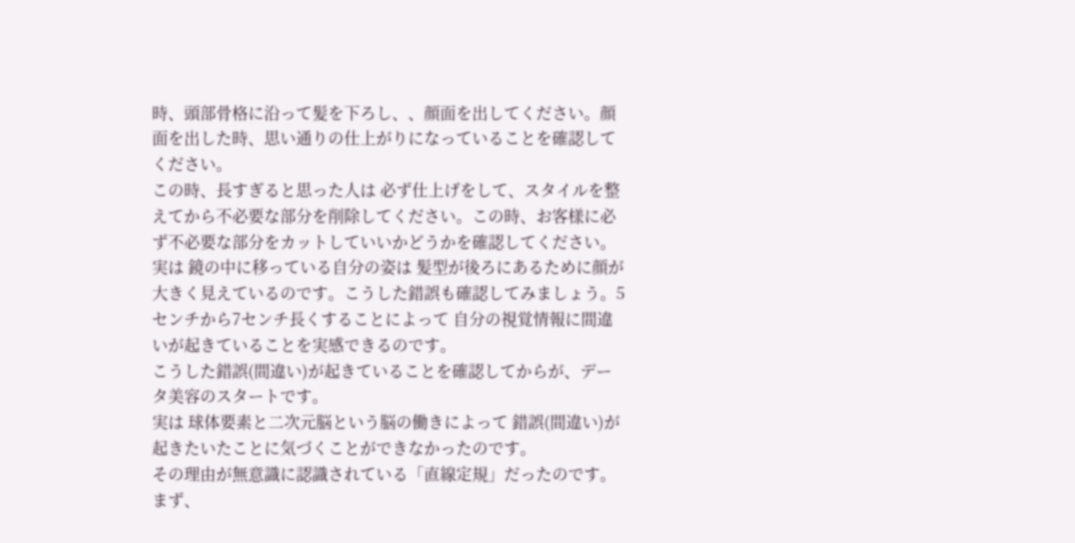時、頭部骨格に沿って髪を下ろし、、顔面を出してください。顔面を出した時、思い通りの仕上がりになっていることを確認してください。
この時、長すぎると思った人は 必ず仕上げをして、スタイルを整えてから不必要な部分を削除してください。この時、お客様に必ず不必要な部分をカットしていいかどうかを確認してください。
実は 鏡の中に移っている自分の姿は 髪型が後ろにあるために顔が大きく見えているのです。こうした錯誤も確認してみましょう。5センチから7センチ長くすることによって 自分の視覚情報に間違いが起きていることを実感できるのです。
こうした錯誤(間違い)が起きていることを確認してからが、データ美容のスタートです。
実は 球体要素と二次元脳という脳の働きによって 錯誤(間違い)が起きたいたことに気づくことができなかったのです。
その理由が無意識に認識されている「直線定規」だったのです。
まず、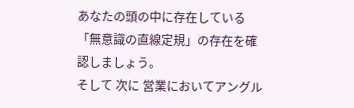あなたの頭の中に存在している「無意識の直線定規」の存在を確認しましょう。
そして 次に 営業においてアングル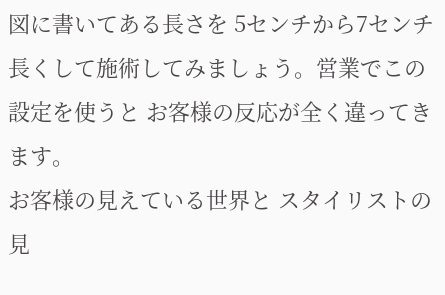図に書いてある長さを 5センチから7センチ長くして施術してみましょう。営業でこの設定を使うと お客様の反応が全く違ってきます。
お客様の見えている世界と スタイリストの見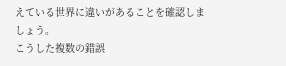えている世界に違いがあることを確認しましょう。
こうした複数の錯誤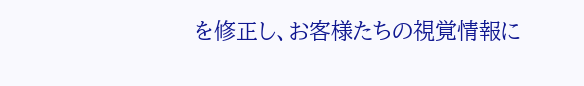を修正し、お客様たちの視覚情報に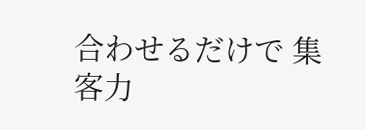合わせるだけで 集客力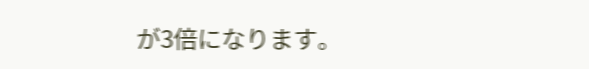が3倍になります。